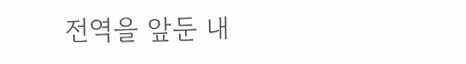전역을 앞둔 내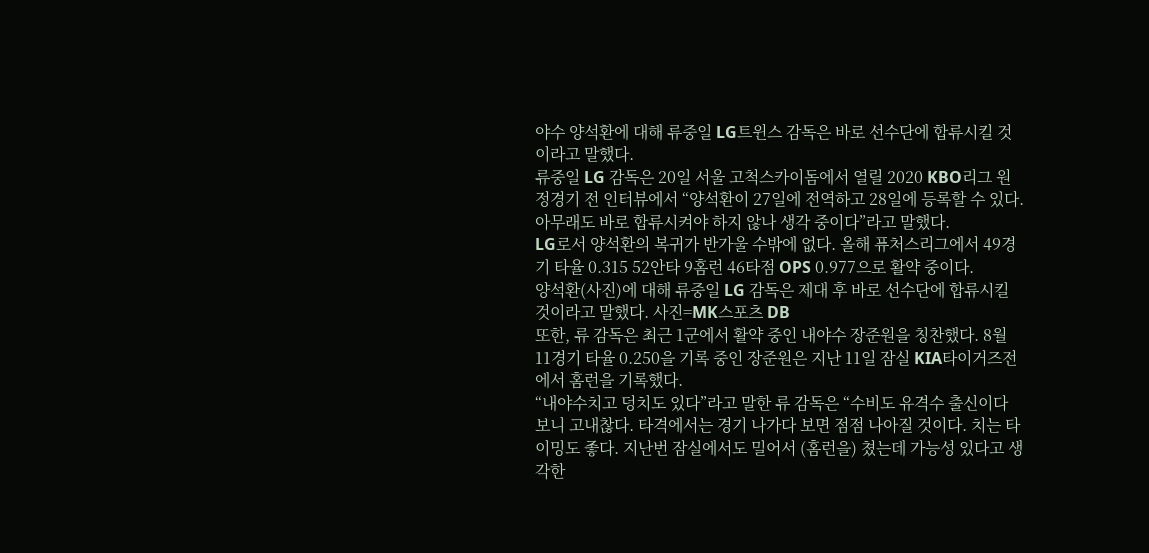야수 양석환에 대해 류중일 LG트윈스 감독은 바로 선수단에 합류시킬 것이라고 말했다.
류중일 LG 감독은 20일 서울 고척스카이돔에서 열릴 2020 KBO리그 원정경기 전 인터뷰에서 “양석환이 27일에 전역하고 28일에 등록할 수 있다. 아무래도 바로 합류시켜야 하지 않나 생각 중이다”라고 말했다.
LG로서 양석환의 복귀가 반가울 수밖에 없다. 올해 퓨처스리그에서 49경기 타율 0.315 52안타 9홈런 46타점 OPS 0.977으로 활약 중이다.
양석환(사진)에 대해 류중일 LG 감독은 제대 후 바로 선수단에 합류시킬 것이라고 말했다. 사진=MK스포츠 DB
또한, 류 감독은 최근 1군에서 활약 중인 내야수 장준원을 칭찬했다. 8월 11경기 타율 0.250을 기록 중인 장준원은 지난 11일 잠실 KIA타이거즈전에서 홈런을 기록했다.
“내야수치고 덩치도 있다”라고 말한 류 감독은 “수비도 유격수 출신이다 보니 고내찮다. 타격에서는 경기 나가다 보면 점점 나아질 것이다. 치는 타이밍도 좋다. 지난번 잠실에서도 밀어서 (홈런을) 쳤는데 가능성 있다고 생각한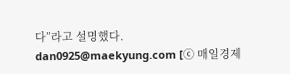다”라고 설명했다. dan0925@maekyung.com [ⓒ 매일경제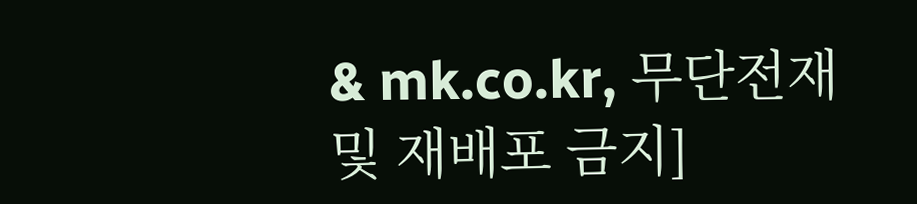& mk.co.kr, 무단전재 및 재배포 금지]